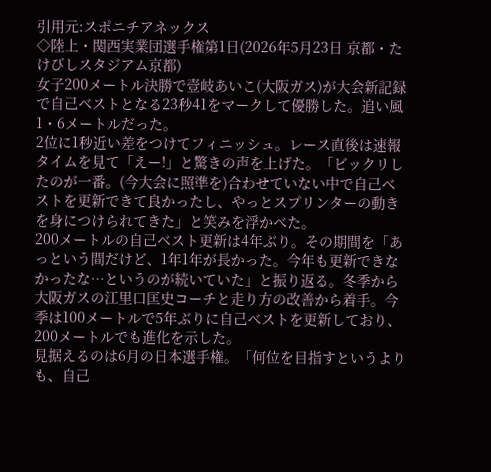引用元:スポニチアネックス
◇陸上・関西実業団選手権第1日(2026年5月23日 京都・たけびしスタジアム京都)
女子200メートル決勝で壹岐あいこ(大阪ガス)が大会新記録で自己ベストとなる23秒41をマークして優勝した。追い風1・6メートルだった。
2位に1秒近い差をつけてフィニッシュ。レース直後は速報タイムを見て「えー!」と驚きの声を上げた。「ビックリしたのが一番。(今大会に照準を)合わせていない中で自己ベストを更新できて良かったし、やっとスプリンターの動きを身につけられてきた」と笑みを浮かべた。
200メートルの自己ベスト更新は4年ぶり。その期間を「あっという間だけど、1年1年が長かった。今年も更新できなかったな…というのが続いていた」と振り返る。冬季から大阪ガスの江里口匡史コーチと走り方の改善から着手。今季は100メートルで5年ぶりに自己ベストを更新しており、200メートルでも進化を示した。
見据えるのは6月の日本選手権。「何位を目指すというよりも、自己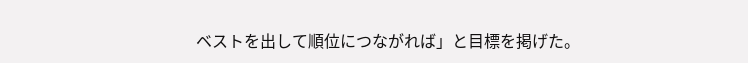ベストを出して順位につながれば」と目標を掲げた。